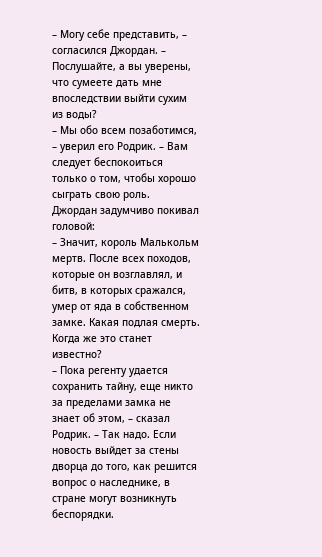– Могу себе представить, – согласился Джордан. – Послушайте, а вы уверены, что сумеете дать мне впоследствии выйти сухим из воды?
– Мы обо всем позаботимся, – уверил его Родрик. – Вам следует беспокоиться только о том, чтобы хорошо сыграть свою роль.
Джордан задумчиво покивал головой:
– Значит, король Малькольм мертв. После всех походов, которые он возглавлял, и битв, в которых сражался, умер от яда в собственном замке. Какая подлая смерть. Когда же это станет известно?
– Пока регенту удается сохранить тайну, еще никто за пределами замка не знает об этом, – сказал Родрик. – Так надо. Если новость выйдет за стены дворца до того, как решится вопрос о наследнике, в стране могут возникнуть беспорядки.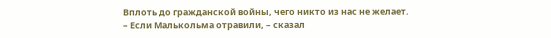Вплоть до гражданской войны, чего никто из нас не желает.
– Если Малькольма отравили, – сказал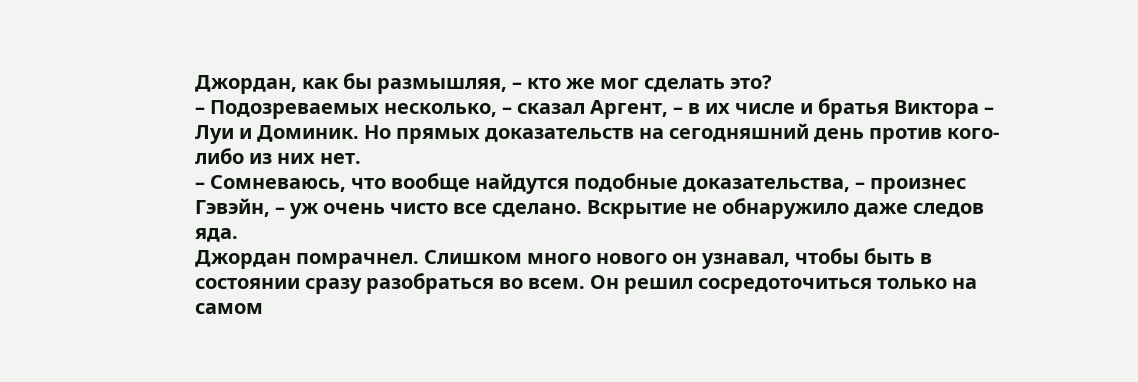Джордан, как бы размышляя, – кто же мог сделать это?
– Подозреваемых несколько, – сказал Аргент, – в их числе и братья Виктора – Луи и Доминик. Но прямых доказательств на сегодняшний день против кого-либо из них нет.
– Сомневаюсь, что вообще найдутся подобные доказательства, – произнес Гэвэйн, – уж очень чисто все сделано. Вскрытие не обнаружило даже следов яда.
Джордан помрачнел. Слишком много нового он узнавал, чтобы быть в состоянии сразу разобраться во всем. Он решил сосредоточиться только на самом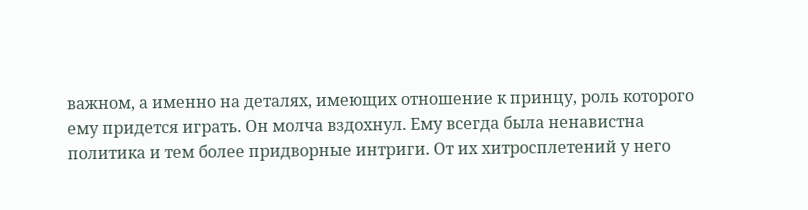важном, а именно на деталях, имеющих отношение к принцу, роль которого ему придется играть. Он молча вздохнул. Ему всегда была ненавистна политика и тем более придворные интриги. От их хитросплетений у него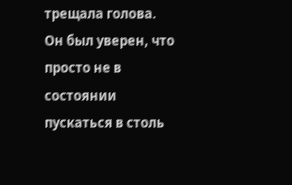трещала голова. Он был уверен, что просто не в состоянии пускаться в столь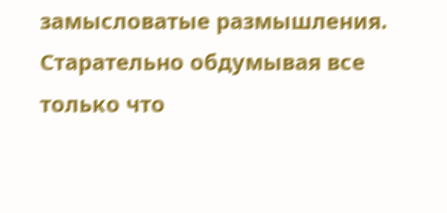замысловатые размышления. Старательно обдумывая все только что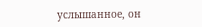услышанное, он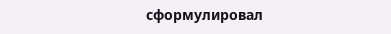сформулировал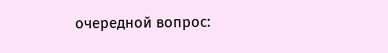очередной вопрос: